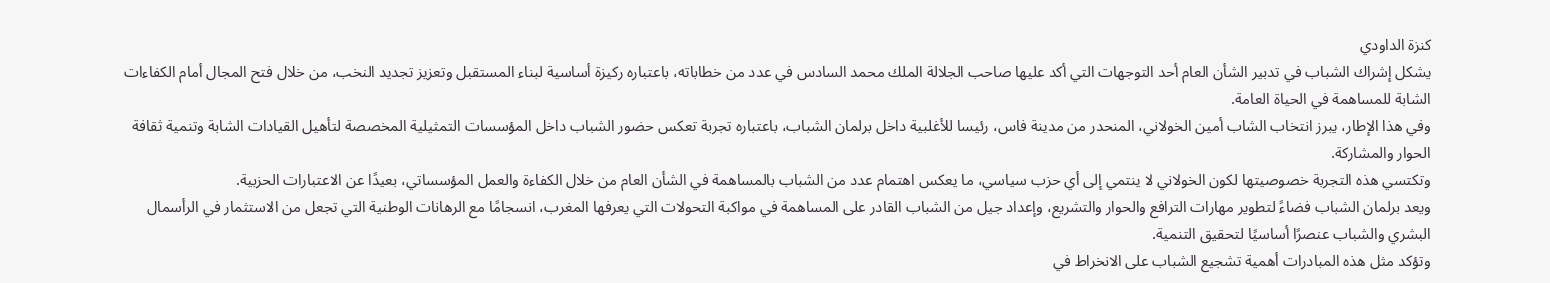كنزة الداودي
يشكل إشراك الشباب في تدبير الشأن العام أحد التوجهات التي أكد عليها صاحب الجلالة الملك محمد السادس في عدد من خطاباته، باعتباره ركيزة أساسية لبناء المستقبل وتعزيز تجديد النخب، من خلال فتح المجال أمام الكفاءات الشابة للمساهمة في الحياة العامة.
وفي هذا الإطار، يبرز انتخاب الشاب أمين الخولاني، المنحدر من مدينة فاس، رئيسا للأغلبية داخل برلمان الشباب، باعتباره تجربة تعكس حضور الشباب داخل المؤسسات التمثيلية المخصصة لتأهيل القيادات الشابة وتنمية ثقافة الحوار والمشاركة.
وتكتسي هذه التجربة خصوصيتها لكون الخولاني لا ينتمي إلى أي حزب سياسي، ما يعكس اهتمام عدد من الشباب بالمساهمة في الشأن العام من خلال الكفاءة والعمل المؤسساتي، بعيدًا عن الاعتبارات الحزبية.
ويعد برلمان الشباب فضاءً لتطوير مهارات الترافع والحوار والتشريع، وإعداد جيل من الشباب القادر على المساهمة في مواكبة التحولات التي يعرفها المغرب، انسجامًا مع الرهانات الوطنية التي تجعل من الاستثمار في الرأسمال البشري والشباب عنصرًا أساسيًا لتحقيق التنمية.
وتؤكد مثل هذه المبادرات أهمية تشجيع الشباب على الانخراط في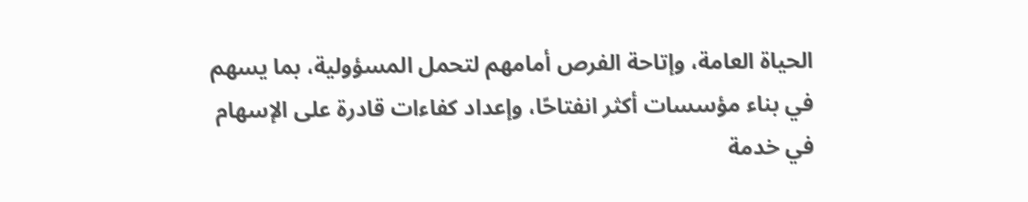الحياة العامة، وإتاحة الفرص أمامهم لتحمل المسؤولية، بما يسهم في بناء مؤسسات أكثر انفتاحًا، وإعداد كفاءات قادرة على الإسهام في خدمة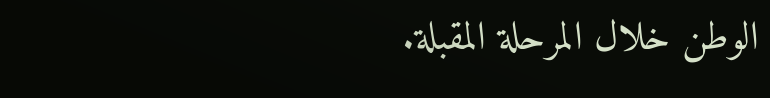الوطن خلال المرحلة المقبلة.